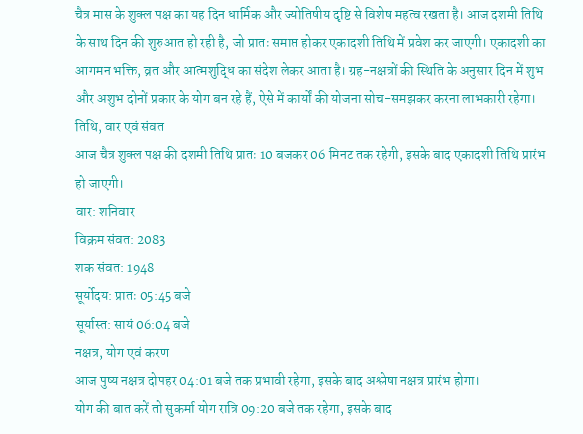चैत्र मास के शुक्ल पक्ष का यह दिन धार्मिक और ज्योतिषीय दृष्टि से विशेष महत्व रखता है। आज दशमी तिथि के साथ दिन की शुरुआत हो रही है, जो प्रातः समाप्त होकर एकादशी तिथि में प्रवेश कर जाएगी। एकादशी का आगमन भक्ति, व्रत और आत्मशुद्धि का संदेश लेकर आता है। ग्रह-नक्षत्रों की स्थिति के अनुसार दिन में शुभ और अशुभ दोनों प्रकार के योग बन रहे हैं, ऐसे में कार्यों की योजना सोच-समझकर करना लाभकारी रहेगा।
तिथि, वार एवं संवत
आज चैत्र शुक्ल पक्ष की दशमी तिथि प्रातः 10 बजकर 06 मिनट तक रहेगी, इसके बाद एकादशी तिथि प्रारंभ हो जाएगी।
वार: शनिवार
विक्रम संवत: 2083
शक संवत: 1948
सूर्योदय: प्रातः 05:45 बजे
सूर्यास्त: सायं 06:04 बजे
नक्षत्र, योग एवं करण
आज पुष्य नक्षत्र दोपहर 04:01 बजे तक प्रभावी रहेगा, इसके बाद अश्लेषा नक्षत्र प्रारंभ होगा।
योग की बात करें तो सुकर्मा योग रात्रि 09:20 बजे तक रहेगा, इसके बाद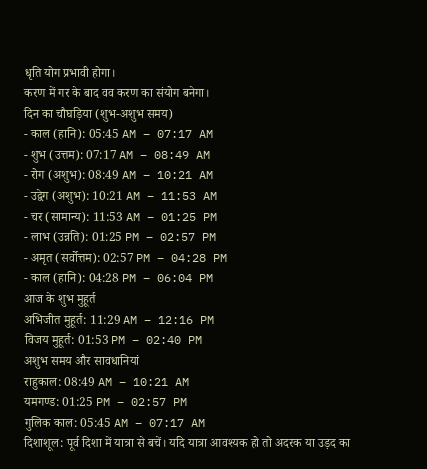धृति योग प्रभावी होगा।
करण में गर के बाद वव करण का संयोग बनेगा।
दिन का चौघड़िया (शुभ-अशुभ समय)
- काल (हानि): 05:45 AM – 07:17 AM
- शुभ (उत्तम): 07:17 AM – 08:49 AM
- रोग (अशुभ): 08:49 AM – 10:21 AM
- उद्वेग (अशुभ): 10:21 AM – 11:53 AM
- चर (सामान्य): 11:53 AM – 01:25 PM
- लाभ (उन्नति): 01:25 PM – 02:57 PM
- अमृत (सर्वोत्तम): 02:57 PM – 04:28 PM
- काल (हानि): 04:28 PM – 06:04 PM
आज के शुभ मुहूर्त
अभिजीत मुहूर्त: 11:29 AM – 12:16 PM
विजय मुहूर्त: 01:53 PM – 02:40 PM
अशुभ समय और सावधानियां
राहुकाल: 08:49 AM – 10:21 AM
यमगण्ड: 01:25 PM – 02:57 PM
गुलिक काल: 05:45 AM – 07:17 AM
दिशाशूल: पूर्व दिशा में यात्रा से बचें। यदि यात्रा आवश्यक हो तो अदरक या उड़द का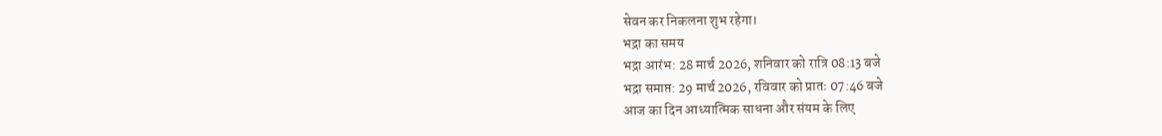सेवन कर निकलना शुभ रहेगा।
भद्रा का समय
भद्रा आरंभ: 28 मार्च 2026, शनिवार को रात्रि 08:13 बजे
भद्रा समाप्त: 29 मार्च 2026, रविवार को प्रातः 07:46 बजे
आज का दिन आध्यात्मिक साधना और संयम के लिए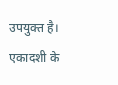उपयुक्त है। एकादशी के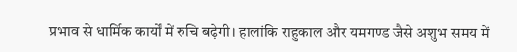प्रभाव से धार्मिक कार्यों में रुचि बढ़ेगी। हालांकि राहुकाल और यमगण्ड जैसे अशुभ समय में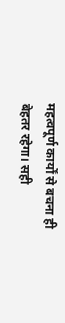महत्वपूर्ण कार्यों से बचना ही बेहतर रहेगा। सही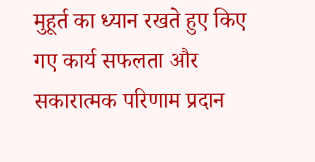मुहूर्त का ध्यान रखते हुए किए गए कार्य सफलता और सकारात्मक परिणाम प्रदान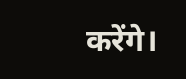करेंगे।